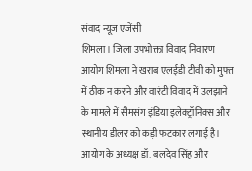संवाद न्यूज एजेंसी
शिमला। जिला उपभोक्ता विवाद निवारण आयोग शिमला ने खराब एलईडी टीवी को मुफ्त में ठीक न करने और वारंटी विवाद में उलझाने के मामले में सैमसंग इंडिया इलेक्ट्रॉनिक्स और स्थानीय डीलर को कड़ी फटकार लगाई है। आयोग के अध्यक्ष डॉ. बलदेव सिंह और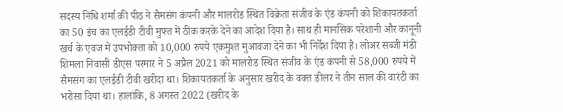सदस्य निधि शर्मा की पीठ ने सैमसंग कंपनी और मालरोड स्थित विक्रेता संजीव के एंड कंपनी को शिकायतकर्ता का 50 इंच का एलईडी टीवी मुफ्त में ठीक करके देने का आदेश दिया है। साथ ही मानसिक परेशानी और कानूनी खर्च के एवज में उपभोक्ता को 10,000 रुपये एकमुश्त मुआवजा देने का भी निर्देश दिया है। लोअर सब्जी मंडी शिमला निवासी डीएस परमार ने 5 अप्रैल 2021 को मालरोड स्थित संजीव के एंड कंपनी से 58,000 रुपये में सैमसंग का एलईडी टीवी खरीदा था। शिकायतकर्ता के अनुसार खरीद के वक्त डीलर ने तीन साल की वारंटी का भरोसा दिया था। हालांकि, 8 अगस्त 2022 (खरीद के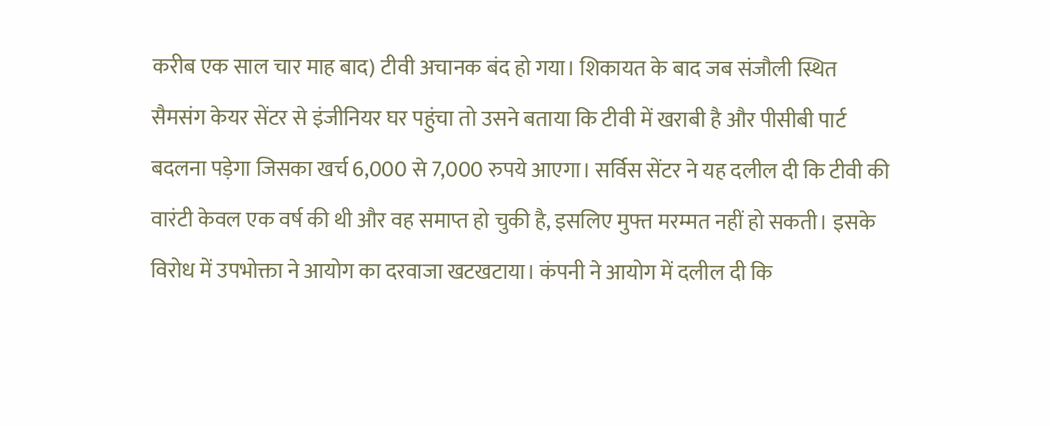करीब एक साल चार माह बाद) टीवी अचानक बंद हो गया। शिकायत के बाद जब संजौली स्थित सैमसंग केयर सेंटर से इंजीनियर घर पहुंचा तो उसने बताया कि टीवी में खराबी है और पीसीबी पार्ट बदलना पड़ेगा जिसका खर्च 6,000 से 7,000 रुपये आएगा। सर्विस सेंटर ने यह दलील दी कि टीवी की वारंटी केवल एक वर्ष की थी और वह समाप्त हो चुकी है, इसलिए मुफ्त मरम्मत नहीं हो सकती। इसके विरोध में उपभोक्ता ने आयोग का दरवाजा खटखटाया। कंपनी ने आयोग में दलील दी कि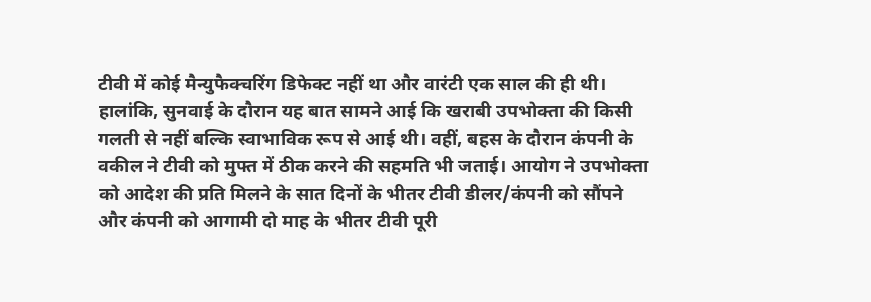टीवी में कोई मैन्युफैक्चरिंग डिफेक्ट नहीं था और वारंटी एक साल की ही थी। हालांकि, सुनवाई के दौरान यह बात सामने आई कि खराबी उपभोक्ता की किसी गलती से नहीं बल्कि स्वाभाविक रूप से आई थी। वहीं, बहस के दौरान कंपनी के वकील ने टीवी को मुफ्त में ठीक करने की सहमति भी जताई। आयोग ने उपभोक्ता को आदेश की प्रति मिलने के सात दिनों के भीतर टीवी डीलर/कंपनी को सौंपने और कंपनी को आगामी दो माह के भीतर टीवी पूरी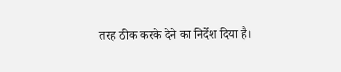तरह ठीक करके देने का निर्देश दिया है।